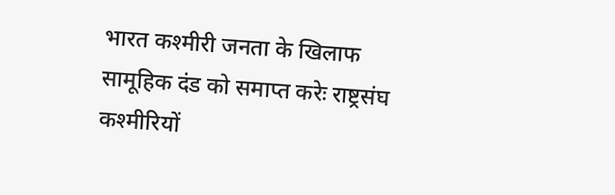भारत कश्मीरी जनता के खिलाफ सामूहिक दंड को समाप्त करेः राष्ट्रसंघ
कश्मीरियों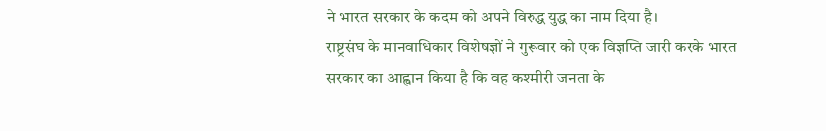ने भारत सरकार के कदम को अपने विरुद्ध युद्ध का नाम दिया है।
राष्ट्रसंघ के मानवाधिकार विशेषज्ञों ने गुरूवार को एक विज्ञप्ति जारी करके भारत सरकार का आह्वान किया है कि वह कश्मीरी जनता के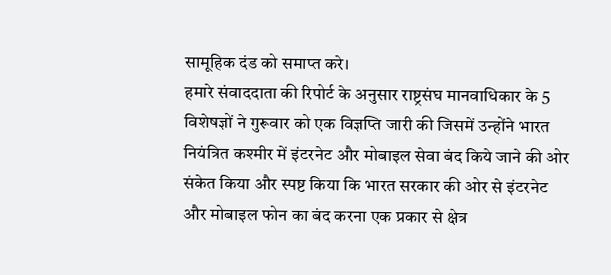सामूहिक दंड को समाप्त करे।
हमारे संवाददाता की रिपोर्ट के अनुसार राष्ट्रसंघ मानवाधिकार के 5 विशेषज्ञों ने गुरूवार को एक विज्ञप्ति जारी की जिसमें उन्होंने भारत नियंत्रित कश्मीर में इंटरनेट और मोबाइल सेवा बंद किये जाने की ओर संकेत किया और स्पष्ट किया कि भारत सरकार की ओर से इंटरनेट और मोबाइल फोन का बंद करना एक प्रकार से क्षेत्र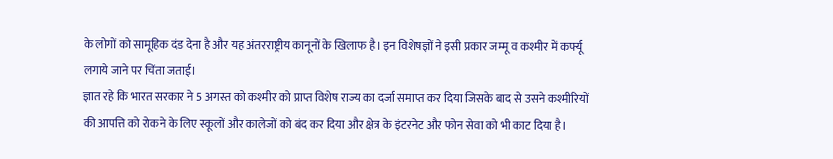के लोगों को सामूहिक दंड देना है और यह अंतरराष्ट्रीय कानूनों के खिलाफ है। इन विशेषज्ञों ने इसी प्रकार जम्मू व कश्मीर में कर्फ्यू लगाये जाने पर चिंता जताई।
ज्ञात रहे कि भारत सरकार ने 5 अगस्त को कश्मीर को प्राप्त विशेष राज्य का दर्जा समाप्त कर दिया जिसके बाद से उसने कश्मीरियों की आपत्ति को रोकने के लिए स्कूलों और कालेजों को बंद कर दिया और क्षेत्र के इंटरनेट और फोन सेवा को भी काट दिया है।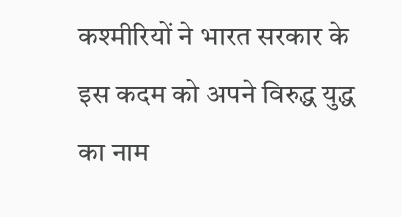कश्मीरियों ने भारत सरकार के इस कदम को अपने विरुद्ध युद्ध का नाम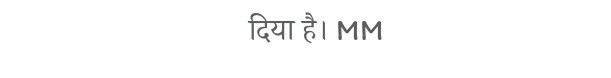दिया है। MM